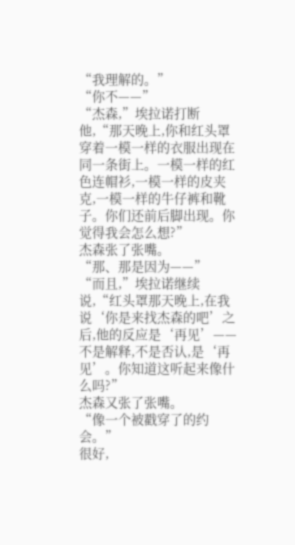“我理解的。”
“你不——”
“杰森,”埃拉诺打断他,“那天晚上,你和红头罩穿着一模一样的衣服出现在同一条街上。一模一样的红色连帽衫,一模一样的皮夹克,一模一样的牛仔裤和靴子。你们还前后脚出现。你觉得我会怎么想?”
杰森张了张嘴。
“那、那是因为——”
“而且,”埃拉诺继续说,“红头罩那天晚上,在我说‘你是来找杰森的吧’之后,他的反应是‘再见’——不是解释,不是否认,是‘再见’。你知道这听起来像什么吗?”
杰森又张了张嘴。
“像一个被戳穿了的约会。”
很好,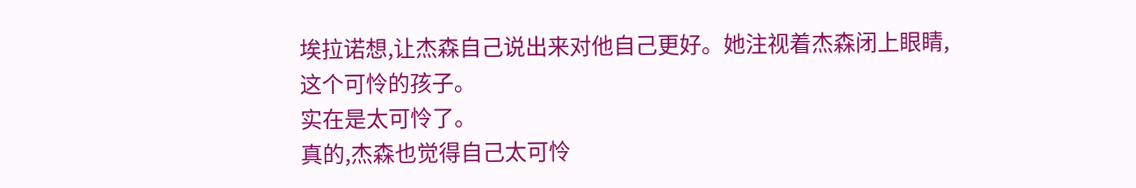埃拉诺想,让杰森自己说出来对他自己更好。她注视着杰森闭上眼睛,这个可怜的孩子。
实在是太可怜了。
真的,杰森也觉得自己太可怜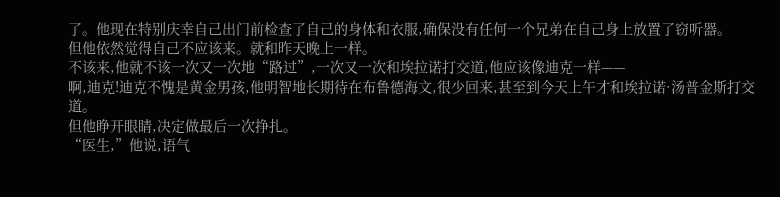了。他现在特别庆幸自己出门前检查了自己的身体和衣服,确保没有任何一个兄弟在自己身上放置了窃听器。
但他依然觉得自己不应该来。就和昨天晚上一样。
不该来,他就不该一次又一次地“路过”,一次又一次和埃拉诺打交道,他应该像迪克一样——
啊,迪克!迪克不愧是黄金男孩,他明智地长期待在布鲁德海文,很少回来,甚至到今天上午才和埃拉诺·汤普金斯打交道。
但他睁开眼睛,决定做最后一次挣扎。
“医生,”他说,语气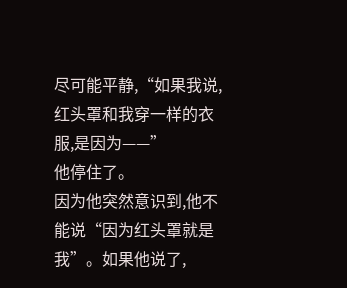尽可能平静,“如果我说,红头罩和我穿一样的衣服,是因为——”
他停住了。
因为他突然意识到,他不能说“因为红头罩就是我”。如果他说了,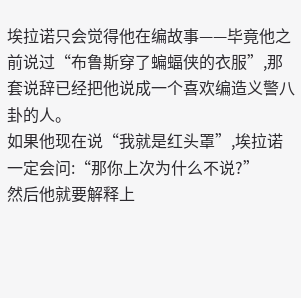埃拉诺只会觉得他在编故事——毕竟他之前说过“布鲁斯穿了蝙蝠侠的衣服”,那套说辞已经把他说成一个喜欢编造义警八卦的人。
如果他现在说“我就是红头罩”,埃拉诺一定会问:“那你上次为什么不说?”
然后他就要解释上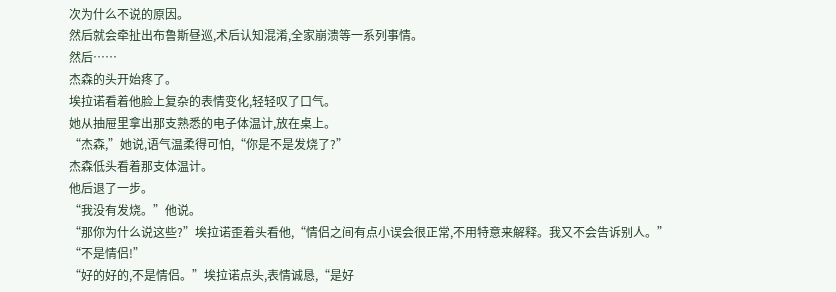次为什么不说的原因。
然后就会牵扯出布鲁斯昼巡,术后认知混淆,全家崩溃等一系列事情。
然后……
杰森的头开始疼了。
埃拉诺看着他脸上复杂的表情变化,轻轻叹了口气。
她从抽屉里拿出那支熟悉的电子体温计,放在桌上。
“杰森,”她说,语气温柔得可怕,“你是不是发烧了?”
杰森低头看着那支体温计。
他后退了一步。
“我没有发烧。”他说。
“那你为什么说这些?”埃拉诺歪着头看他,“情侣之间有点小误会很正常,不用特意来解释。我又不会告诉别人。”
“不是情侣!”
“好的好的,不是情侣。”埃拉诺点头,表情诚恳,“是好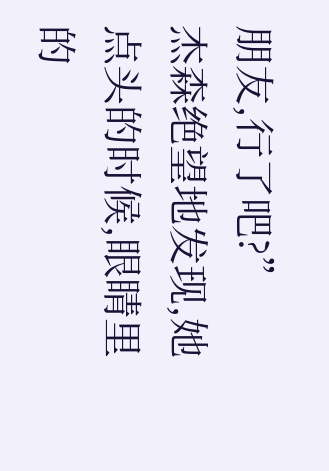朋友,行了吧?”
杰森绝望地发现,她点头的时候,眼睛里的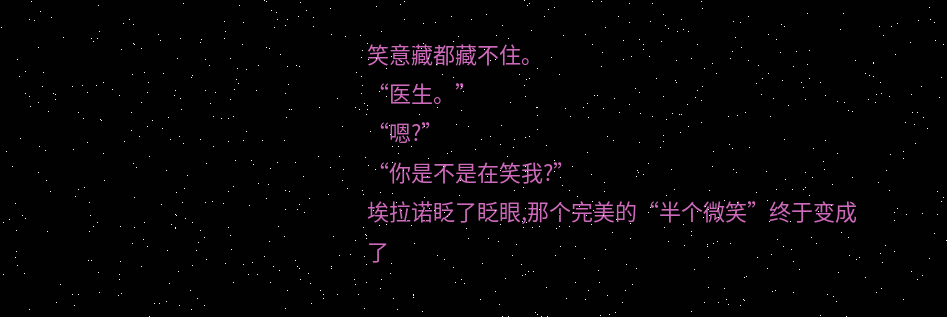笑意藏都藏不住。
“医生。”
“嗯?”
“你是不是在笑我?”
埃拉诺眨了眨眼,那个完美的“半个微笑”终于变成了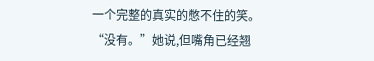一个完整的真实的憋不住的笑。
“没有。”她说,但嘴角已经翘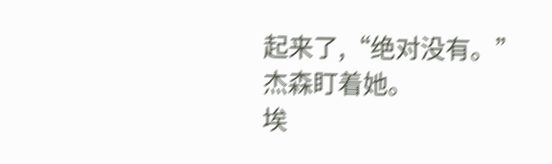起来了,“绝对没有。”
杰森盯着她。
埃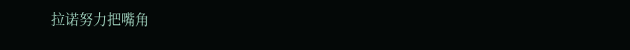拉诺努力把嘴角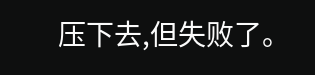压下去,但失败了。